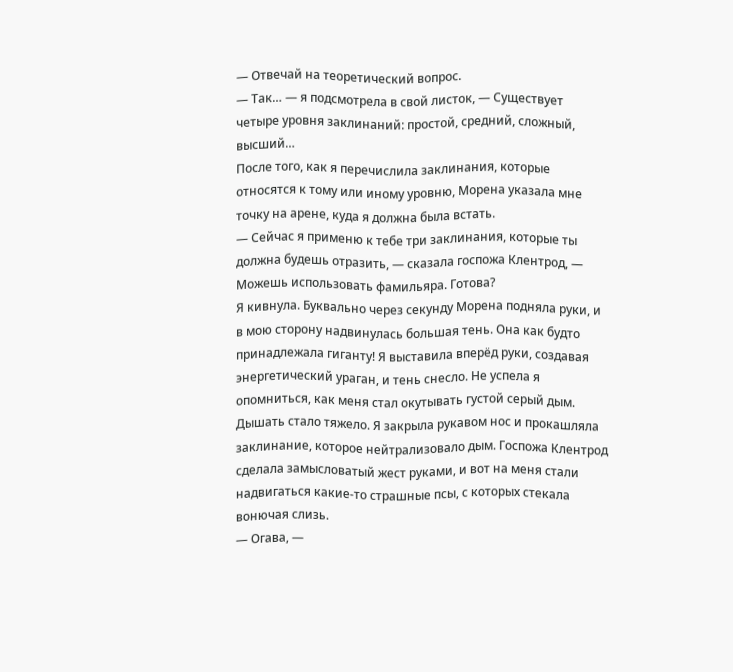— Отвечай на теоретический вопрос.
— Так… — я подсмотрела в свой листок, — Существует четыре уровня заклинаний: простой, средний, сложный, высший…
После того, как я перечислила заклинания, которые относятся к тому или иному уровню, Морена указала мне точку на арене, куда я должна была встать.
— Сейчас я применю к тебе три заклинания, которые ты должна будешь отразить, — сказала госпожа Клентрод, — Можешь использовать фамильяра. Готова?
Я кивнула. Буквально через секунду Морена подняла руки, и в мою сторону надвинулась большая тень. Она как будто принадлежала гиганту! Я выставила вперёд руки, создавая энергетический ураган, и тень снесло. Не успела я опомниться, как меня стал окутывать густой серый дым. Дышать стало тяжело. Я закрыла рукавом нос и прокашляла заклинание, которое нейтрализовало дым. Госпожа Клентрод сделала замысловатый жест руками, и вот на меня стали надвигаться какие-то страшные псы, с которых стекала вонючая слизь.
— Огава, —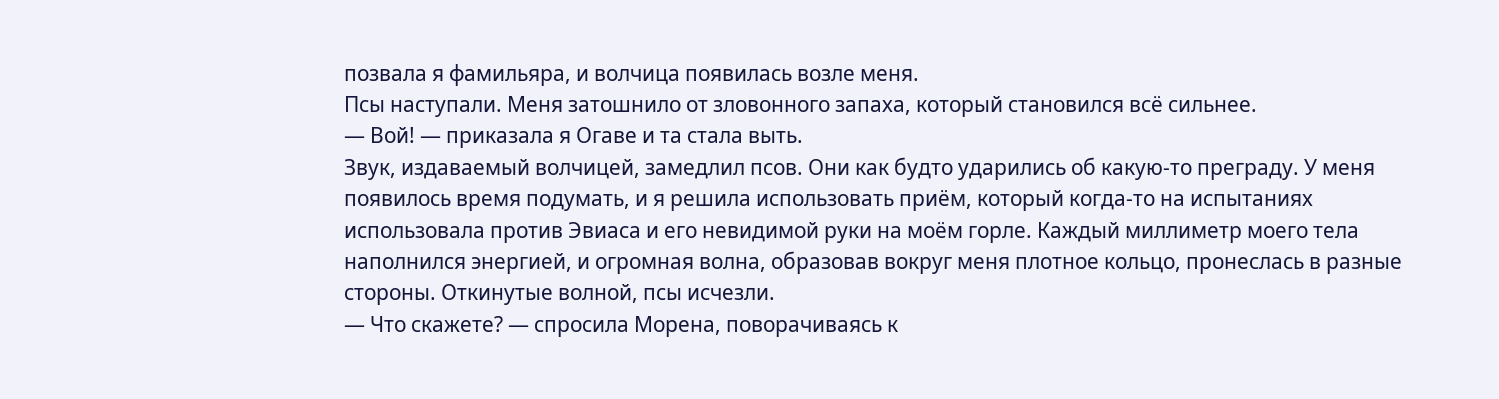позвала я фамильяра, и волчица появилась возле меня.
Псы наступали. Меня затошнило от зловонного запаха, который становился всё сильнее.
— Вой! — приказала я Огаве и та стала выть.
Звук, издаваемый волчицей, замедлил псов. Они как будто ударились об какую-то преграду. У меня появилось время подумать, и я решила использовать приём, который когда-то на испытаниях использовала против Эвиаса и его невидимой руки на моём горле. Каждый миллиметр моего тела наполнился энергией, и огромная волна, образовав вокруг меня плотное кольцо, пронеслась в разные стороны. Откинутые волной, псы исчезли.
— Что скажете? — спросила Морена, поворачиваясь к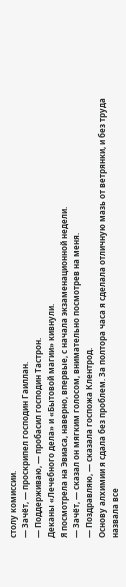столу комиссии.
— Зачёт, — проскрипел господин Гаиллан.
— Поддерживаю, — пробасил господин Тастрон.
Деканы «Лечебного дела» и «Бытовой магии» кивнули.
Я посмотрела на Эвиаса, наверно, впервые, с начала экзаменационной недели.
— Зачёт, — сказал он мягким голосом, внимательно посмотрев на меня.
— Поздравляю, — сказала госпожа Клентрод.
Основу алхимии я сдала без проблем. За полтора часа я сделала отличную мазь от ветрянки, и без труда назвала все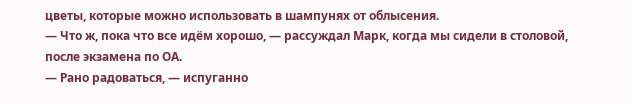цветы, которые можно использовать в шампунях от облысения.
— Что ж, пока что все идём хорошо, — рассуждал Марк, когда мы сидели в столовой, после экзамена по ОА.
— Рано радоваться, — испуганно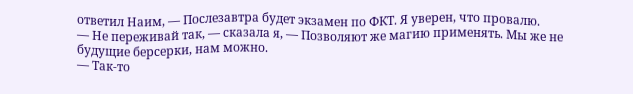ответил Наим, — Послезавтра будет экзамен по ФКТ. Я уверен, что провалю.
— Не переживай так, — сказала я, — Позволяют же магию применять. Мы же не будущие берсерки, нам можно.
— Так-то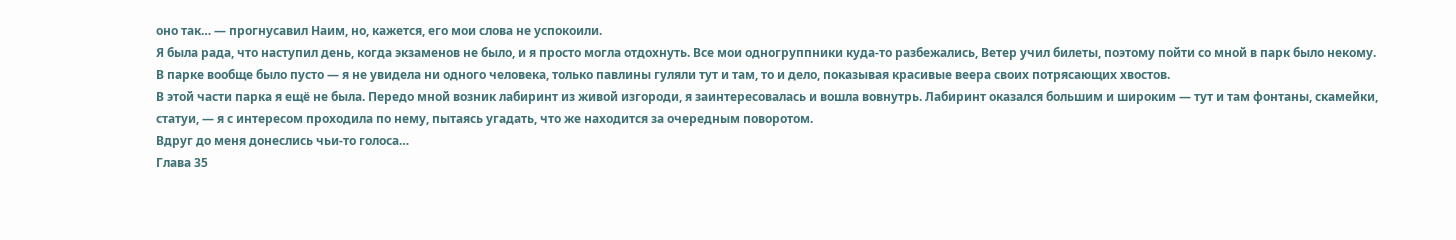оно так… — прогнусавил Наим, но, кажется, его мои слова не успокоили.
Я была рада, что наступил день, когда экзаменов не было, и я просто могла отдохнуть. Все мои одногруппники куда-то разбежались, Ветер учил билеты, поэтому пойти со мной в парк было некому.
В парке вообще было пусто — я не увидела ни одного человека, только павлины гуляли тут и там, то и дело, показывая красивые веера своих потрясающих хвостов.
В этой части парка я ещё не была. Передо мной возник лабиринт из живой изгороди, я заинтересовалась и вошла вовнутрь. Лабиринт оказался большим и широким — тут и там фонтаны, скамейки, статуи, — я с интересом проходила по нему, пытаясь угадать, что же находится за очередным поворотом.
Вдруг до меня донеслись чьи-то голоса…
Глава 35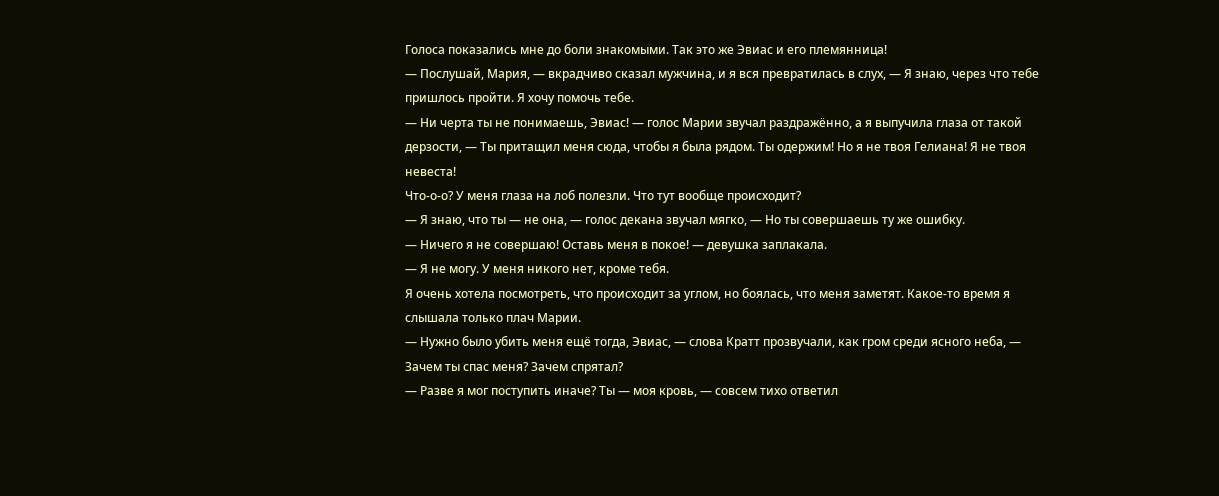Голоса показались мне до боли знакомыми. Так это же Эвиас и его племянница!
— Послушай, Мария, — вкрадчиво сказал мужчина, и я вся превратилась в слух, — Я знаю, через что тебе пришлось пройти. Я хочу помочь тебе.
— Ни черта ты не понимаешь, Эвиас! — голос Марии звучал раздражённо, а я выпучила глаза от такой дерзости, — Ты притащил меня сюда, чтобы я была рядом. Ты одержим! Но я не твоя Гелиана! Я не твоя невеста!
Что-о-о? У меня глаза на лоб полезли. Что тут вообще происходит?
— Я знаю, что ты — не она, — голос декана звучал мягко, — Но ты совершаешь ту же ошибку.
— Ничего я не совершаю! Оставь меня в покое! — девушка заплакала.
— Я не могу. У меня никого нет, кроме тебя.
Я очень хотела посмотреть, что происходит за углом, но боялась, что меня заметят. Какое-то время я слышала только плач Марии.
— Нужно было убить меня ещё тогда, Эвиас, — слова Кратт прозвучали, как гром среди ясного неба, — Зачем ты спас меня? Зачем спрятал?
— Разве я мог поступить иначе? Ты — моя кровь, — совсем тихо ответил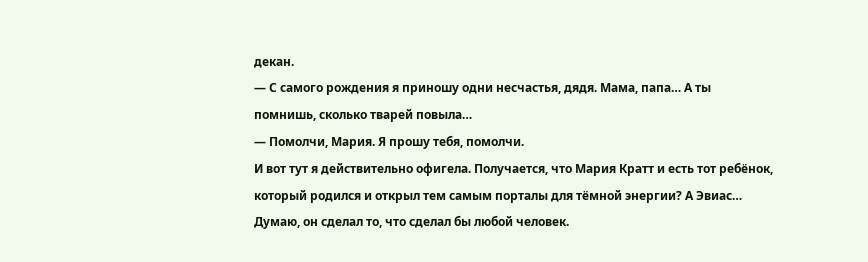декан.
— С самого рождения я приношу одни несчастья, дядя. Мама, папа… А ты помнишь, сколько тварей повыла…
— Помолчи, Мария. Я прошу тебя, помолчи.
И вот тут я действительно офигела. Получается, что Мария Кратт и есть тот ребёнок, который родился и открыл тем самым порталы для тёмной энергии? А Эвиас… Думаю, он сделал то, что сделал бы любой человек.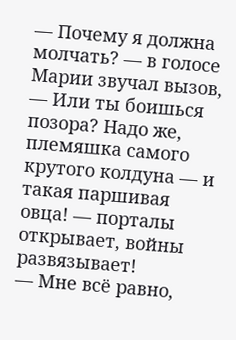— Почему я должна молчать? — в голосе Марии звучал вызов, — Или ты боишься позора? Надо же, племяшка самого крутого колдуна — и такая паршивая овца! — порталы открывает, войны развязывает!
— Мне всё равно,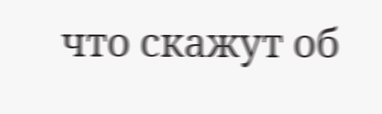что скажут об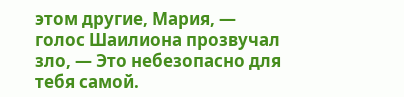этом другие, Мария, — голос Шаилиона прозвучал зло, — Это небезопасно для тебя самой.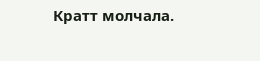Кратт молчала.